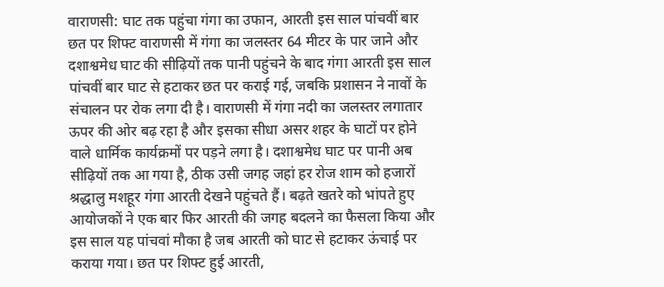वाराणसी: घाट तक पहुंचा गंगा का उफान, आरती इस साल पांचवीं बार छत पर शिफ्ट वाराणसी में गंगा का जलस्तर 64 मीटर के पार जाने और दशाश्वमेध घाट की सीढ़ियों तक पानी पहुंचने के बाद गंगा आरती इस साल पांचवीं बार घाट से हटाकर छत पर कराई गई, जबकि प्रशासन ने नावों के संचालन पर रोक लगा दी है। वाराणसी में गंगा नदी का जलस्तर लगातार ऊपर की ओर बढ़ रहा है और इसका सीधा असर शहर के घाटों पर होने वाले धार्मिक कार्यक्रमों पर पड़ने लगा है। दशाश्वमेध घाट पर पानी अब सीढ़ियों तक आ गया है, ठीक उसी जगह जहां हर रोज शाम को हजारों श्रद्धालु मशहूर गंगा आरती देखने पहुंचते हैं। बढ़ते खतरे को भांपते हुए आयोजकों ने एक बार फिर आरती की जगह बदलने का फैसला किया और इस साल यह पांचवां मौका है जब आरती को घाट से हटाकर ऊंचाई पर कराया गया। छत पर शिफ्ट हुई आरती,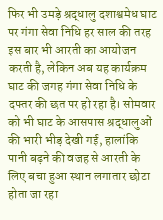फिर भी उमड़े श्रद्धालु दशाश्वमेध घाट पर गंगा सेवा निधि हर साल की तरह इस बार भी आरती का आयोजन करती है, लेकिन अब यह कार्यक्रम घाट की जगह गंगा सेवा निधि के दफ्तर की छत पर हो रहा है। सोमवार को भी घाट के आसपास श्रद्धालुओं की भारी भीड़ देखी गई, हालांकि पानी बढ़ने की वजह से आरती के लिए बचा हुआ स्थान लगातार छोटा होता जा रहा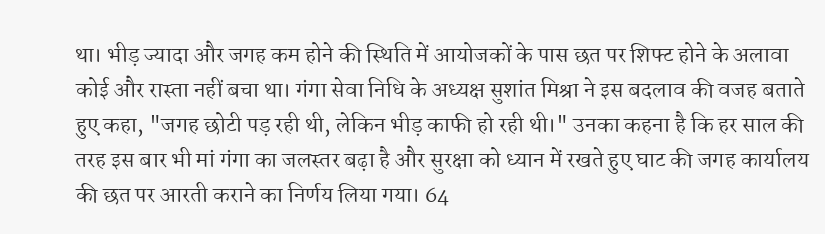था। भीड़ ज्यादा और जगह कम होने की स्थिति में आयोजकों के पास छत पर शिफ्ट होने के अलावा कोई और रास्ता नहीं बचा था। गंगा सेवा निधि के अध्यक्ष सुशांत मिश्रा ने इस बदलाव की वजह बताते हुए कहा, "जगह छोटी पड़ रही थी, लेकिन भीड़ काफी हो रही थी।" उनका कहना है कि हर साल की तरह इस बार भी मां गंगा का जलस्तर बढ़ा है और सुरक्षा को ध्यान में रखते हुए घाट की जगह कार्यालय की छत पर आरती कराने का निर्णय लिया गया। 64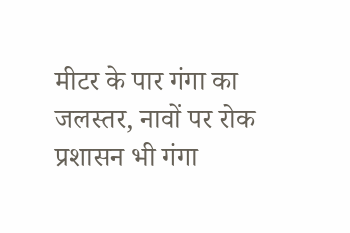मीटर के पार गंगा का जलस्तर, नावों पर रोक प्रशासन भी गंगा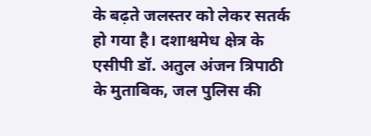के बढ़ते जलस्तर को लेकर सतर्क हो गया है। दशाश्वमेध क्षेत्र के एसीपी डॉ. अतुल अंजन त्रिपाठी के मुताबिक, जल पुलिस की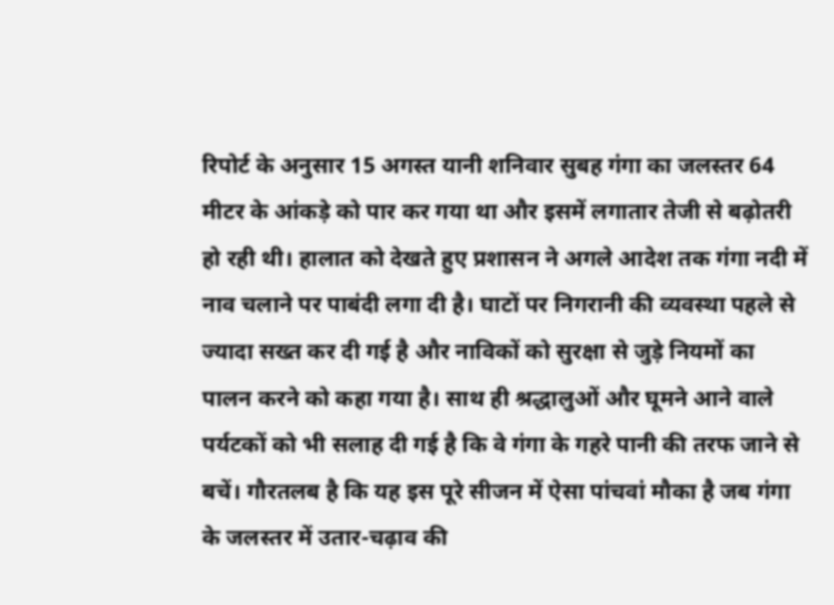रिपोर्ट के अनुसार 15 अगस्त यानी शनिवार सुबह गंगा का जलस्तर 64 मीटर के आंकड़े को पार कर गया था और इसमें लगातार तेजी से बढ़ोतरी हो रही थी। हालात को देखते हुए प्रशासन ने अगले आदेश तक गंगा नदी में नाव चलाने पर पाबंदी लगा दी है। घाटों पर निगरानी की व्यवस्था पहले से ज्यादा सख्त कर दी गई है और नाविकों को सुरक्षा से जुड़े नियमों का पालन करने को कहा गया है। साथ ही श्रद्धालुओं और घूमने आने वाले पर्यटकों को भी सलाह दी गई है कि वे गंगा के गहरे पानी की तरफ जाने से बचें। गौरतलब है कि यह इस पूरे सीजन में ऐसा पांचवां मौका है जब गंगा के जलस्तर में उतार-चढ़ाव की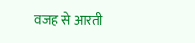वजह से आरती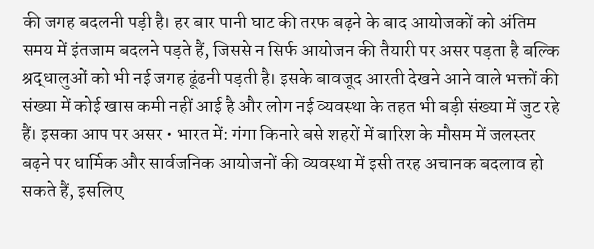की जगह बदलनी पड़ी है। हर बार पानी घाट की तरफ बढ़ने के बाद आयोजकों को अंतिम समय में इंतजाम बदलने पड़ते हैं, जिससे न सिर्फ आयोजन की तैयारी पर असर पड़ता है बल्कि श्रद्धालुओं को भी नई जगह ढूंढनी पड़ती है। इसके बावजूद आरती देखने आने वाले भक्तों की संख्या में कोई खास कमी नहीं आई है और लोग नई व्यवस्था के तहत भी बड़ी संख्या में जुट रहे हैं। इसका आप पर असर • भारत में: गंगा किनारे बसे शहरों में बारिश के मौसम में जलस्तर बढ़ने पर धार्मिक और सार्वजनिक आयोजनों की व्यवस्था में इसी तरह अचानक बदलाव हो सकते हैं, इसलिए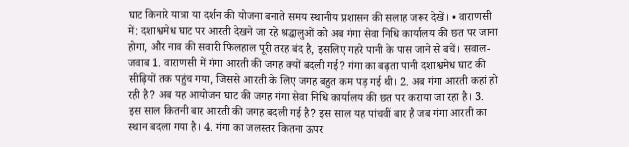घाट किनारे यात्रा या दर्शन की योजना बनाते समय स्थानीय प्रशासन की सलाह जरूर देखें। • वाराणसी में: दशाश्वमेध घाट पर आरती देखने जा रहे श्रद्धालुओं को अब गंगा सेवा निधि कार्यालय की छत पर जाना होगा, और नाव की सवारी फिलहाल पूरी तरह बंद है, इसलिए गहरे पानी के पास जाने से बचें। सवाल-जवाब 1. वाराणसी में गंगा आरती की जगह क्यों बदली गई? गंगा का बढ़ता पानी दशाश्वमेध घाट की सीढ़ियों तक पहुंच गया, जिससे आरती के लिए जगह बहुत कम पड़ गई थी। 2. अब गंगा आरती कहां हो रही है? अब यह आयोजन घाट की जगह गंगा सेवा निधि कार्यालय की छत पर कराया जा रहा है। 3. इस साल कितनी बार आरती की जगह बदली गई है? इस साल यह पांचवीं बार है जब गंगा आरती का स्थान बदला गया है। 4. गंगा का जलस्तर कितना ऊपर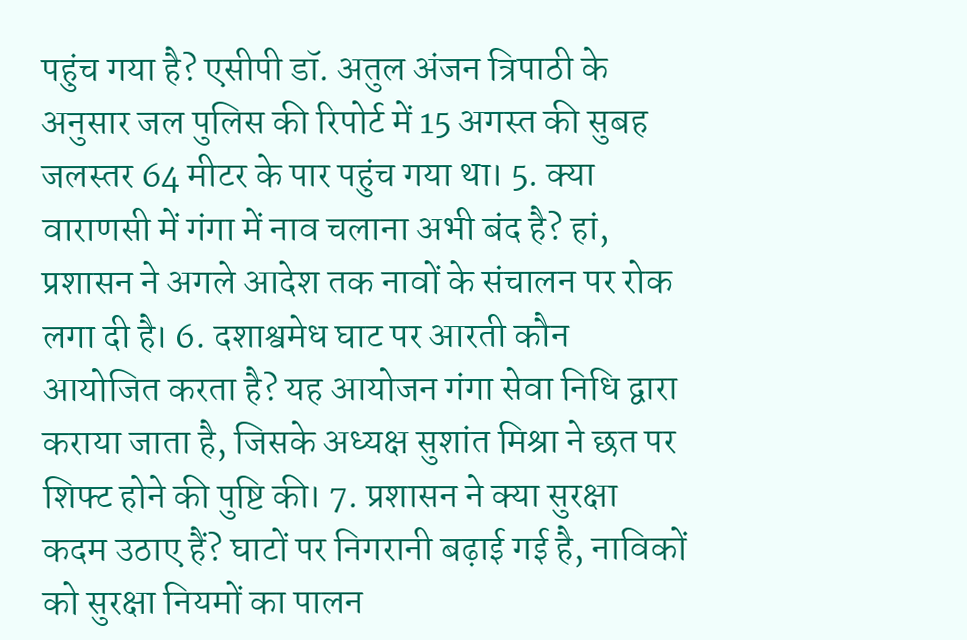पहुंच गया है? एसीपी डॉ. अतुल अंजन त्रिपाठी के अनुसार जल पुलिस की रिपोर्ट में 15 अगस्त की सुबह जलस्तर 64 मीटर के पार पहुंच गया था। 5. क्या वाराणसी में गंगा में नाव चलाना अभी बंद है? हां, प्रशासन ने अगले आदेश तक नावों के संचालन पर रोक लगा दी है। 6. दशाश्वमेध घाट पर आरती कौन आयोजित करता है? यह आयोजन गंगा सेवा निधि द्वारा कराया जाता है, जिसके अध्यक्ष सुशांत मिश्रा ने छत पर शिफ्ट होने की पुष्टि की। 7. प्रशासन ने क्या सुरक्षा कदम उठाए हैं? घाटों पर निगरानी बढ़ाई गई है, नाविकों को सुरक्षा नियमों का पालन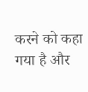करने को कहा गया है और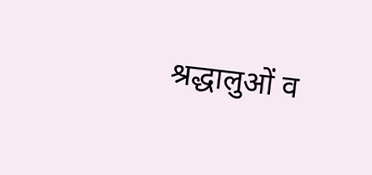श्रद्धालुओं व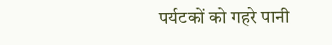पर्यटकों को गहरे पानी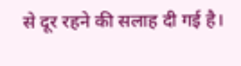से दूर रहने की सलाह दी गई है।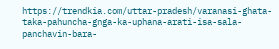https://trendkia.com/uttar-pradesh/varanasi-ghata-taka-pahuncha-gnga-ka-uphana-arati-isa-sala-panchavin-bara-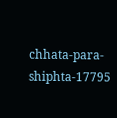chhata-para-shiphta-17795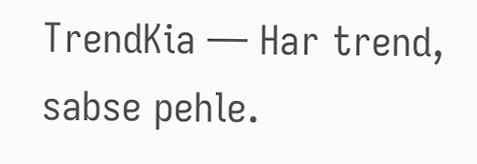TrendKia — Har trend, sabse pehle.